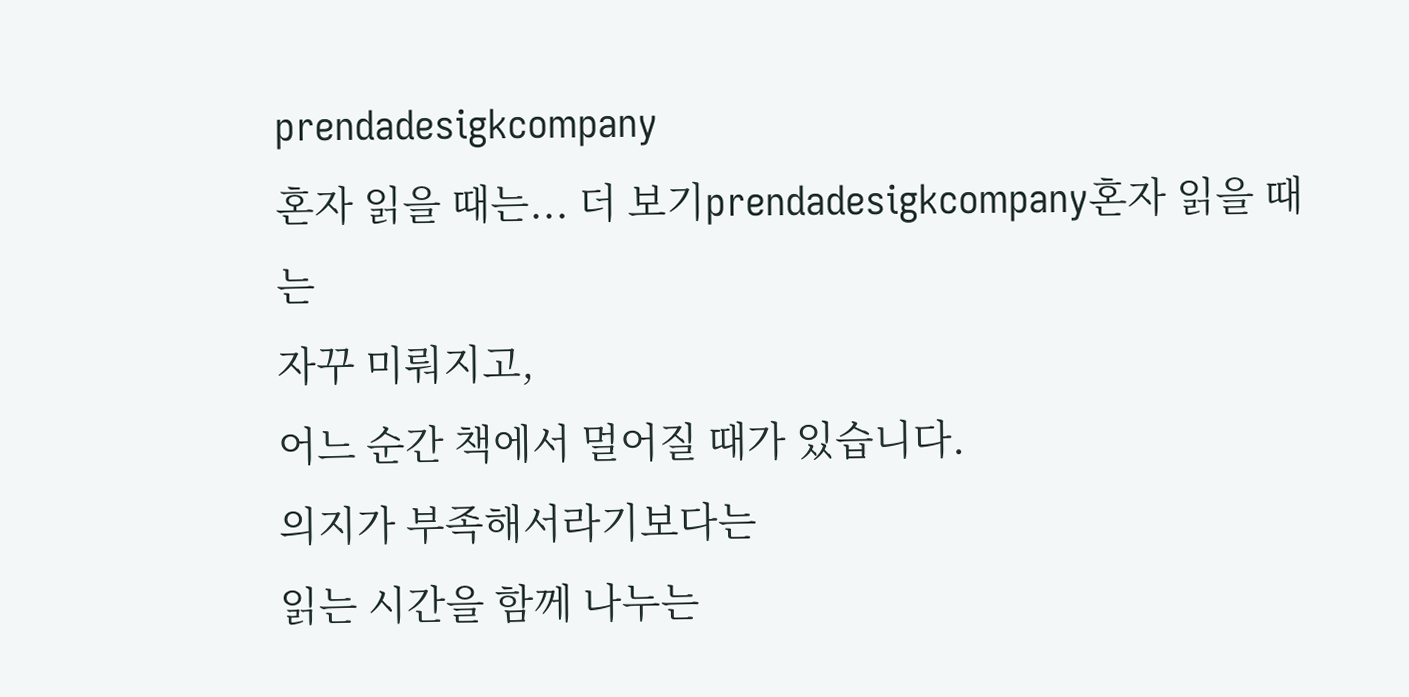prendadesigkcompany
혼자 읽을 때는... 더 보기prendadesigkcompany혼자 읽을 때는
자꾸 미뤄지고,
어느 순간 책에서 멀어질 때가 있습니다.
의지가 부족해서라기보다는
읽는 시간을 함께 나누는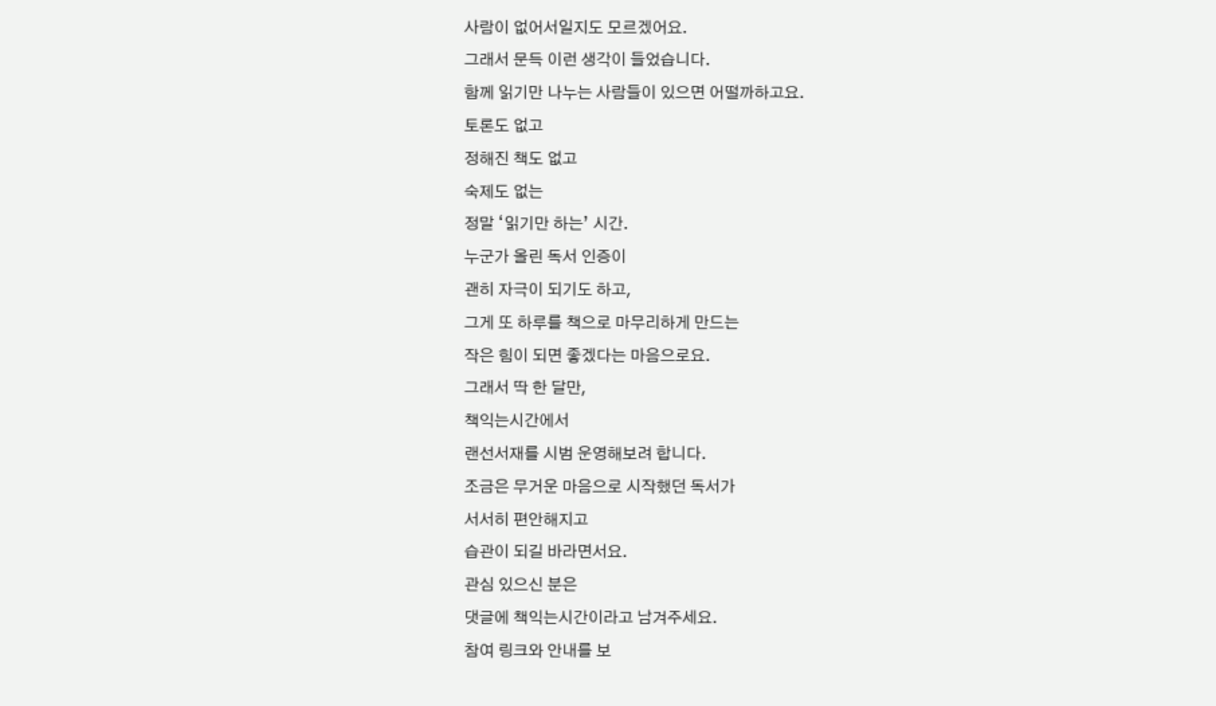사람이 없어서일지도 모르겠어요.
그래서 문득 이런 생각이 들었습니다.
함께 읽기만 나누는 사람들이 있으면 어떨까하고요.
토론도 없고
정해진 책도 없고
숙제도 없는
정말 ‘읽기만 하는’ 시간.
누군가 올린 독서 인증이
괜히 자극이 되기도 하고,
그게 또 하루를 책으로 마무리하게 만드는
작은 힘이 되면 좋겠다는 마음으로요.
그래서 딱 한 달만,
책익는시간에서
랜선서재를 시범 운영해보려 합니다.
조금은 무거운 마음으로 시작했던 독서가
서서히 편안해지고
습관이 되길 바라면서요.
관심 있으신 분은
댓글에 책익는시간이라고 남겨주세요.
참여 링크와 안내를 보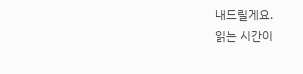내드릴게요.
읽는 시간이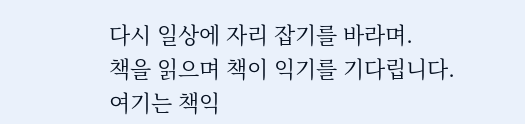다시 일상에 자리 잡기를 바라며.
책을 읽으며 책이 익기를 기다립니다.
여기는 책익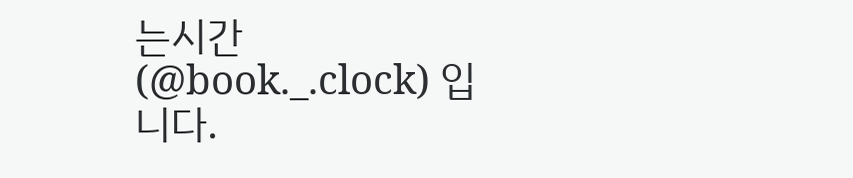는시간(@book._.clock) 입니다.